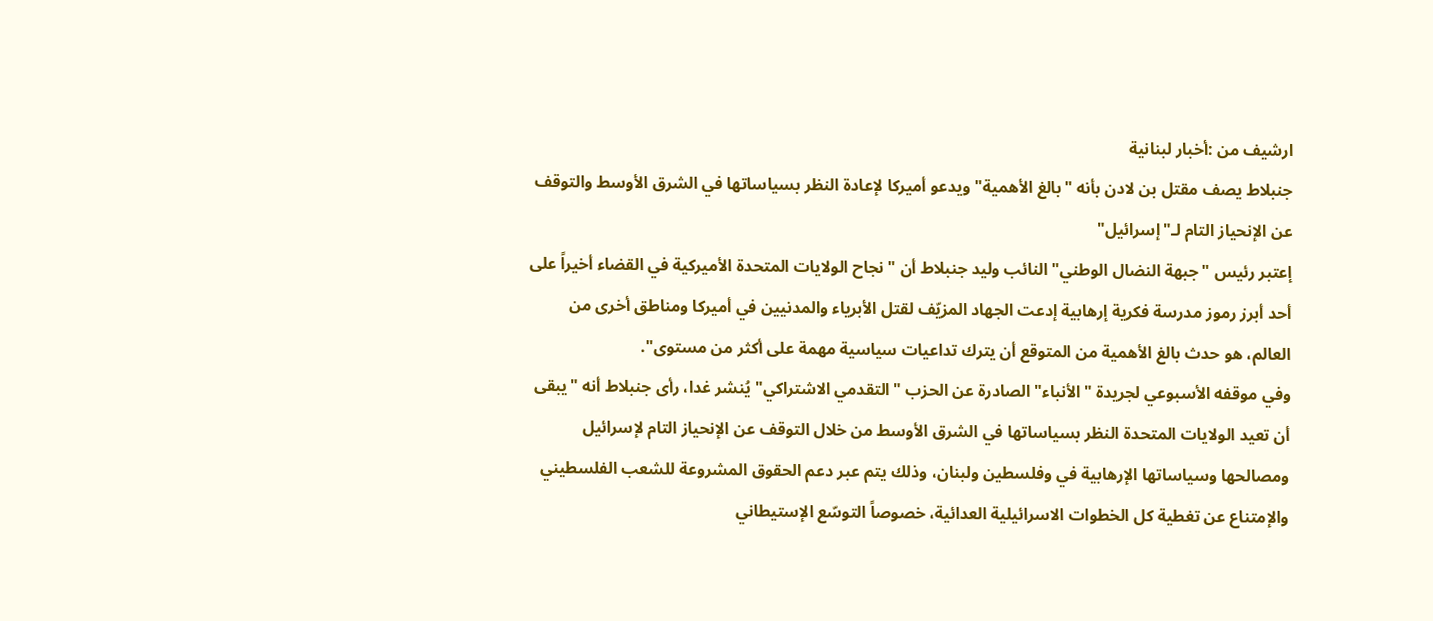ارشيف من :أخبار لبنانية
جنبلاط يصف مقتل بن لادن بأنه "بالغ الأهمية" ويدعو أميركا لإعادة النظر بسياساتها في الشرق الأوسط والتوقف عن الإنحياز التام لـ"إسرائيل"
إعتبر رئيس "جبهة النضال الوطني" النائب وليد جنبلاط أن "نجاح الولايات المتحدة الأميركية في القضاء أخيراً على أحد أبرز رموز مدرسة فكرية إرهابية إدعت الجهاد المزيّف لقتل الأبرياء والمدنيين في أميركا ومناطق أخرى من العالم، هو حدث بالغ الأهمية من المتوقع أن يترك تداعيات سياسية مهمة على أكثر من مستوى".
وفي موقفه الأسبوعي لجريدة "الأنباء" الصادرة عن الحزب "التقدمي الاشتراكي" يُنشر غدا، رأى جنبلاط أنه "يبقى أن تعيد الولايات المتحدة النظر بسياساتها في الشرق الأوسط من خلال التوقف عن الإنحياز التام لإسرائيل ومصالحها وسياساتها الإرهابية في وفلسطين ولبنان، وذلك يتم عبر دعم الحقوق المشروعة للشعب الفلسطيني والإمتناع عن تغطية كل الخطوات الاسرائيلية العدائية، خصوصاً التوسّع الإستيطاني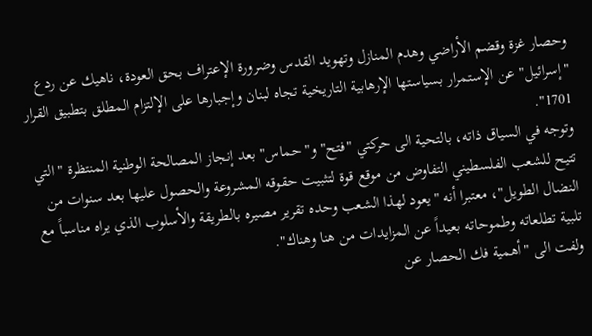وحصار غزة وقضم الأراضي وهدم المنازل وتهويد القدس وضرورة الإعتراف بحق العودة، ناهيك عن ردع "إسرائيل" عن الإستمرار بسياستها الإرهابية التاريخية تجاه لبنان وإجبارها على الإلتزام المطلق بتطبيق القرار 1701".
وتوجه في السياق ذاته، بالتحية الى حركتي "فتح" و"حماس" بعد إنجاز المصالحة الوطنية المنتظرة "التي تتيح للشعب الفلسطيني التفاوض من موقع قوة لتثبيت حقوقه المشروعة والحصول عليها بعد سنوات من النضال الطويل"، معتبرا أنه "يعود لهذا الشعب وحده تقرير مصيره بالطريقة والأسلوب الذي يراه مناسباً مع تلبية تطلعاته وطموحاته بعيداً عن المزايدات من هنا وهناك".
ولفت الى "أهمية فك الحصار عن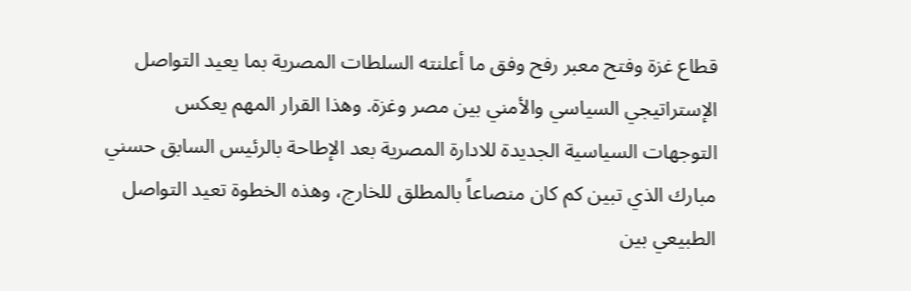قطاع غزة وفتح معبر رفح وفق ما أعلنته السلطات المصرية بما يعيد التواصل الإستراتيجي السياسي والأمني بين مصر وغزة. وهذا القرار المهم يعكس التوجهات السياسية الجديدة للادارة المصرية بعد الإطاحة بالرئيس السابق حسني مبارك الذي تبين كم كان منصاعاً بالمطلق للخارج، وهذه الخطوة تعيد التواصل الطبيعي بين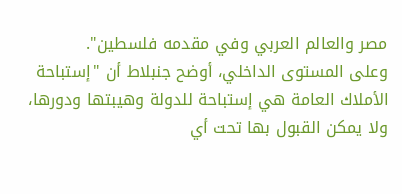مصر والعالم العربي وفي مقدمه فلسطين".
وعلى المستوى الداخلي، أوضح جنبلاط أن "إستباحة الأملاك العامة هي إستباحة للدولة وهيبتها ودورها، ولا يمكن القبول بها تحت أي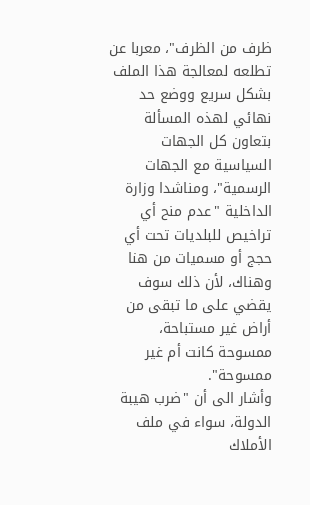ظرف من الظرف"، معربا عن تطلعه لمعالجة هذا الملف بشكل سريع ووضع حد نهائي لهذه المسألة بتعاون كل الجهات السياسية مع الجهات الرسمية"، ومناشدا وزارة الداخلية "عدم منح أي تراخيص للبلديات تحت أي حجج أو مسميات من هنا وهناك، لأن ذلك سوف يقضي على ما تبقى من أراض غير مستباحة، ممسوحة كانت أم غير ممسوحة".
وأشار الى أن "ضرب هيبة الدولة، سواء في ملف الأملاك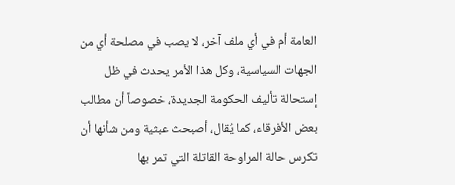العامة أم في أي ملف آخر، لا يصب في مصلحة أي من الجهات السياسية، وكل هذا الأمر يحدث في ظل إستحالة تأليف الحكومة الجديدة، خصوصاً أن مطالب بعض الأفرقاء، كما يُقال، أصبحث عبثية ومن شأنها أن تكرس حالة المراوحة القاتلة التي تمر بها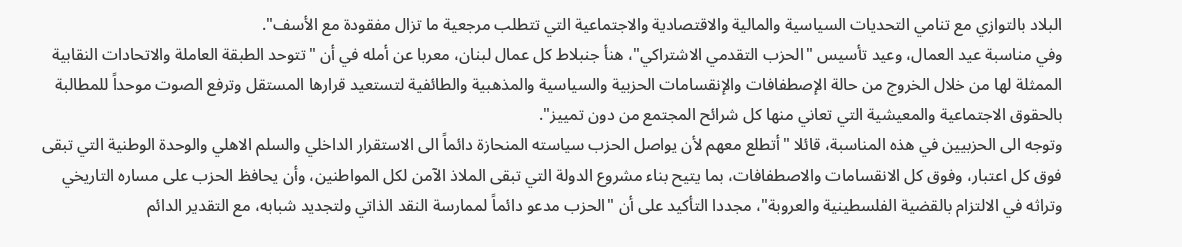البلاد بالتوازي مع تنامي التحديات السياسية والمالية والاقتصادية والاجتماعية التي تتطلب مرجعية ما تزال مفقودة مع الأسف".
وفي مناسبة عيد العمال، وعيد تأسيس "الحزب التقدمي الاشتراكي"، هنأ جنبلاط كل عمال لبنان، معربا عن أمله في أن "تتوحد الطبقة العاملة والاتحادات النقابية الممثلة لها من خلال الخروج من حالة الإصطفافات والإنقسامات الحزبية والسياسية والمذهبية والطائفية لتستعيد قرارها المستقل وترفع الصوت موحداً للمطالبة بالحقوق الاجتماعية والمعيشية التي تعاني منها كل شرائح المجتمع من دون تمييز".
وتوجه الى الحزبيين في هذه المناسبة، قائلا "أتطلع معهم لأن يواصل الحزب سياسته المنحازة دائماً الى الاستقرار الداخلي والسلم الاهلي والوحدة الوطنية التي تبقى فوق كل اعتبار، وفوق كل الانقسامات والاصطفافات، بما يتيح بناء مشروع الدولة التي تبقى الملاذ الآمن لكل المواطنين، وأن يحافظ الحزب على مساره التاريخي وتراثه في الالتزام بالقضية الفلسطينية والعروبة"، مجددا التأكيد على أن "الحزب مدعو دائماً لممارسة النقد الذاتي ولتجديد شبابه، مع التقدير الدائم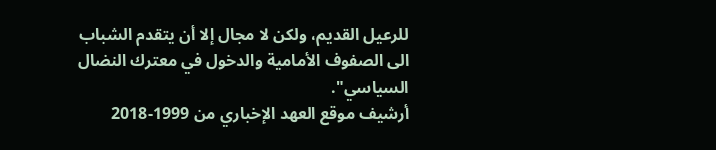للرعيل القديم، ولكن لا مجال إلا أن يتقدم الشباب الى الصفوف الأمامية والدخول في معترك النضال السياسي".
أرشيف موقع العهد الإخباري من 1999-2018